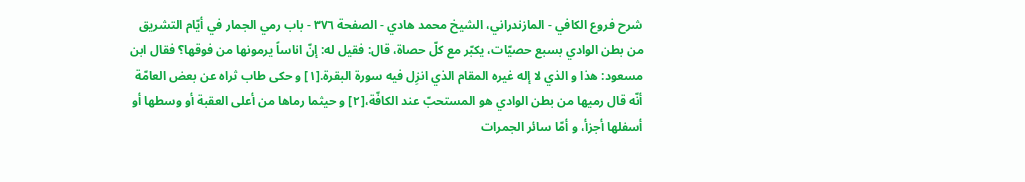شرح فروع الكافي - المازندراني، الشيخ محمد هادي - الصفحة ٣٧٦ - باب رمي الجمار في أيّام التشريق
من بطن الوادي بسبع حصيّات، يكبّر مع كلّ حصاة، قال: فقيل له: إنّ اناساً يرمونها من فوقها؟ فقال ابن مسعود: هذا و الذي لا إله غيره المقام الذي انزِل فيه سورة البقرة.[١] و حكى طاب ثراه عن بعض العامّة أنّه قال رميها من بطن الوادي هو المستحبّ عند الكافّة،[٢] و حيثما رماها من أعلى العقبة أو وسطها أو أسفلها أجزأ، و أمّا سائر الجمرات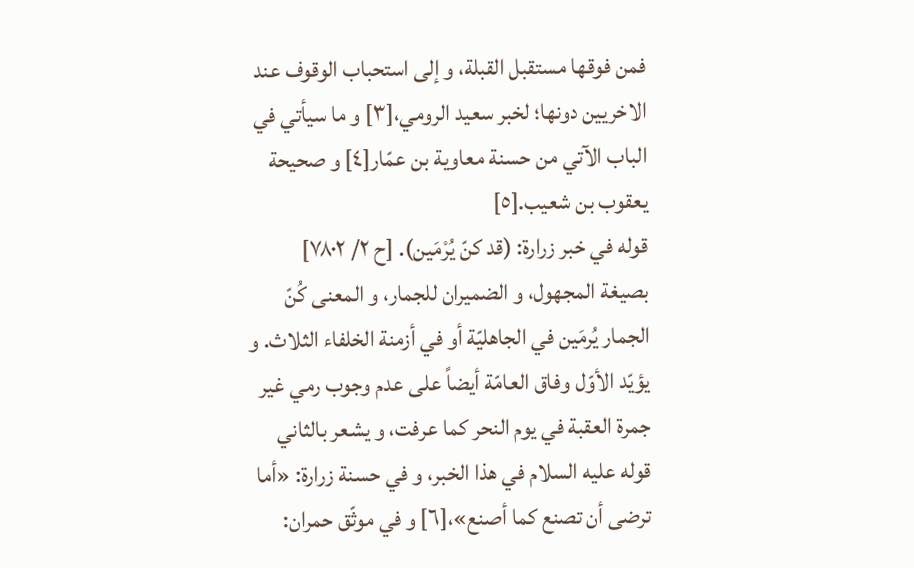فمن فوقها مستقبل القبلة، و إلى استحباب الوقوف عند الاخريين دونها؛ لخبر سعيد الرومي،[٣] و ما سيأتي في الباب الآتي من حسنة معاوية بن عمّار[٤] و صحيحة يعقوب بن شعيب.[٥]
قوله في خبر زرارة: (قد كنّ يُرْمَين). [ح ٢/ ٧٨٠٢]
بصيغة المجهول، و الضميران للجمار، و المعنى كُنّ الجمار يُرمَين في الجاهليّة أو في أزمنة الخلفاء الثلاث. و يؤيّد الأوّل وفاق العامّة أيضاً على عدم وجوب رمي غير جمرة العقبة في يوم النحر كما عرفت، و يشعر بالثاني قوله عليه السلام في هذا الخبر، و في حسنة زرارة: «أما ترضى أن تصنع كما أصنع»،[٦] و في موثّق حمران: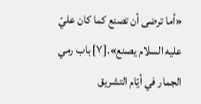«أما ترضى أن تصنع كما كان عليّ عليه السلام يصنع».[٧] باب رمي الجمار في أيّام التشريق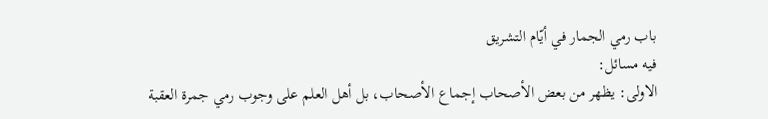باب رمي الجمار في أيّام التشريق
فيه مسائل:
الاولى: يظهر من بعض الأصحاب إجماع الأصحاب، بل أهل العلم على وجوب رمي جمرة العقبة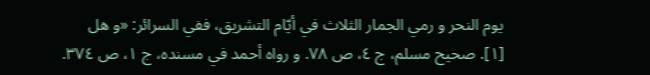يوم النحر و رمي الجمار الثلاث في أيّام التشريق، ففي السرائر: «و هل
[١]. صحيح مسلم، ج ٤، ص ٧٨. و رواه أحمد في مسنده، ج ١، ص ٣٧٤.